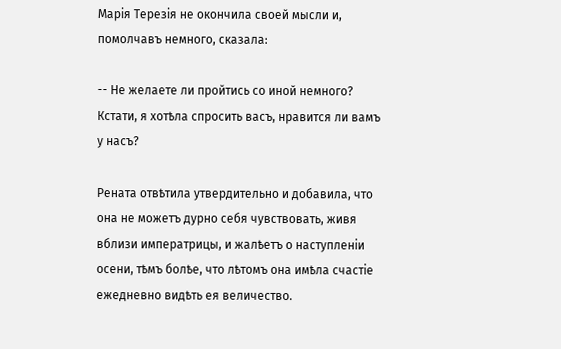Марія Терезія не окончила своей мысли и, помолчавъ немного, сказала:

-- Не желаете ли пройтись со иной немного? Кстати, я хотѣла спросить васъ, нравится ли вамъ у насъ?

Рената отвѣтила утвердительно и добавила, что она не можетъ дурно себя чувствовать, живя вблизи императрицы, и жалѣетъ о наступленіи осени, тѣмъ болѣе, что лѣтомъ она имѣла счастіе ежедневно видѣть ея величество.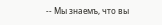-- Мы знаемъ, что вы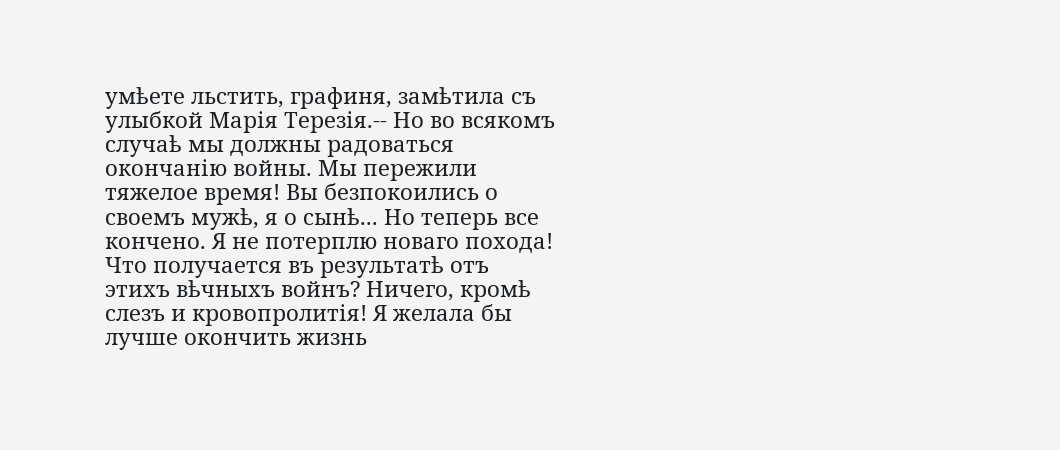умѣете льстить, графиня, замѣтила съ улыбкой Марія Терезія.-- Но во всякомъ случаѣ мы должны радоваться окончанію войны. Мы пережили тяжелое время! Вы безпокоились о своемъ мужѣ, я о сынѣ... Но теперь все кончено. Я не потерплю новаго похода! Что получается въ результатѣ отъ этихъ вѣчныхъ войнъ? Ничего, кромѣ слезъ и кровопролитія! Я желала бы лучше окончить жизнь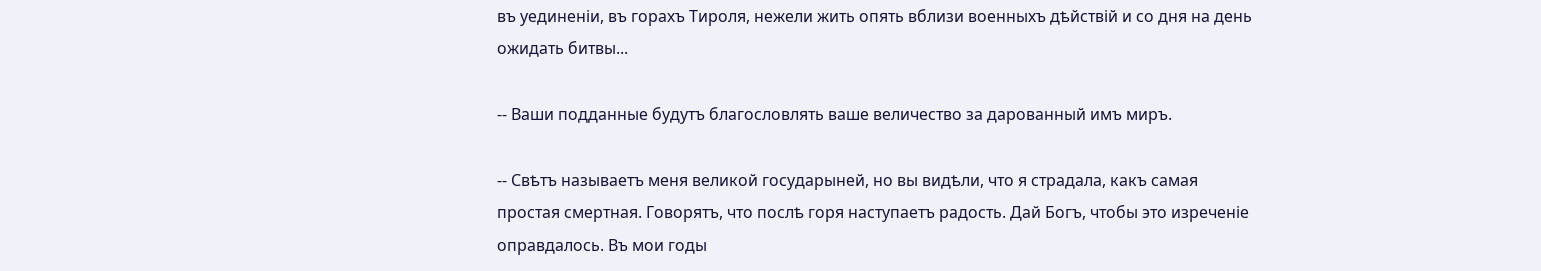въ уединеніи, въ горахъ Тироля, нежели жить опять вблизи военныхъ дѣйствій и со дня на день ожидать битвы...

-- Ваши подданные будутъ благословлять ваше величество за дарованный имъ миръ.

-- Свѣтъ называетъ меня великой государыней, но вы видѣли, что я страдала, какъ самая простая смертная. Говорятъ, что послѣ горя наступаетъ радость. Дай Богъ, чтобы это изреченіе оправдалось. Въ мои годы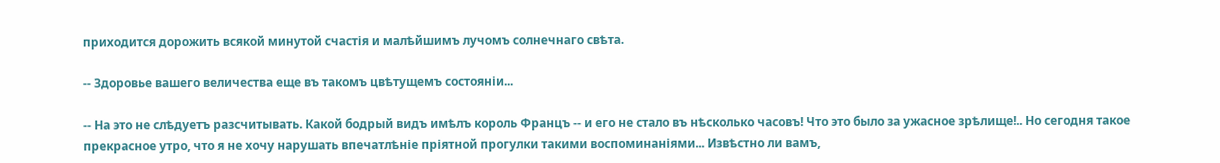приходится дорожить всякой минутой счастія и малѣйшимъ лучомъ солнечнаго свѣта.

-- Здоровье вашего величества еще въ такомъ цвѣтущемъ состояніи...

-- На это не слѣдуетъ разсчитывать. Какой бодрый видъ имѣлъ король Францъ -- и его не стало въ нѣсколько часовъ! Что это было за ужасное зрѣлище!.. Но сегодня такое прекрасное утро, что я не хочу нарушать впечатлѣніе пріятной прогулки такими воспоминаніями... Извѣстно ли вамъ,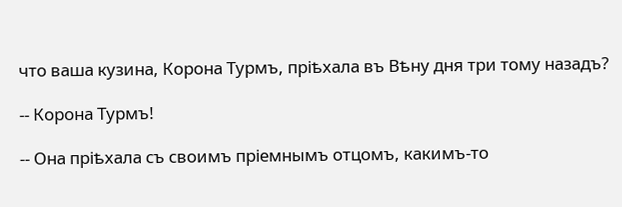что ваша кузина, Корона Турмъ, пріѣхала въ Вѣну дня три тому назадъ?

-- Корона Турмъ!

-- Она пріѣхала съ своимъ пріемнымъ отцомъ, какимъ-то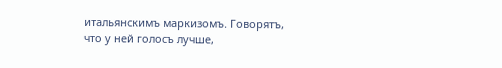итальянскимъ маркизомъ. Говорятъ, что у ней голосъ лучше,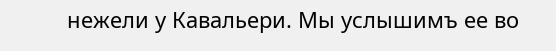нежели у Кавальери. Мы услышимъ ее во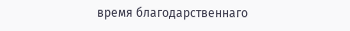время благодарственнаго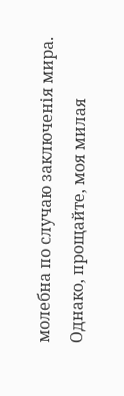молебна по случаю заключенія мира. Однако, прощайте, моя милая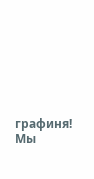графиня! Мы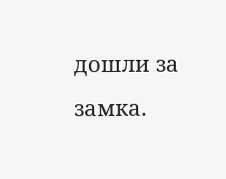дошли за замка.